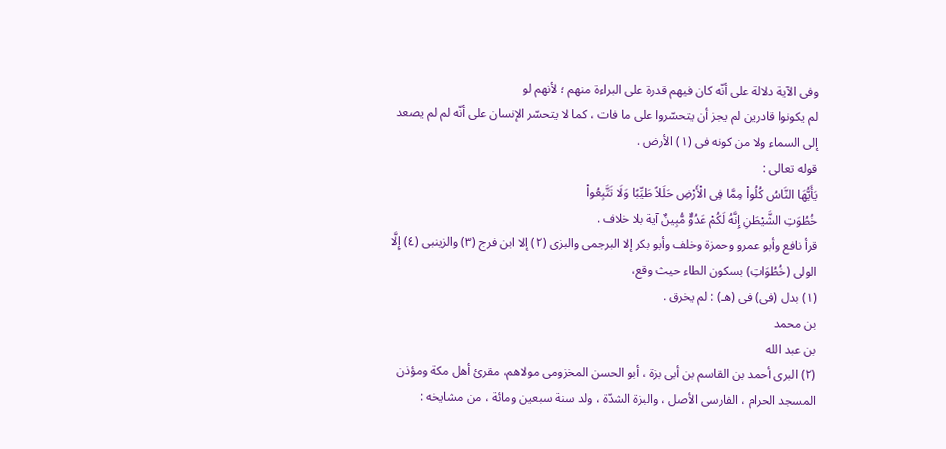وفی الآیة دلالة على أنّه کان فیهم قدرة على البراءة منهم ؛ لأنهم لو
لم یکونوا قادرین لم یجز أن یتحسّروا على ما فات ، کما لا یتحسّر الإنسان على أنّه لم لم یصعد إلى السماء ولا من کونه فی (١) الأرض .
قوله تعالى :
یَأَیُّهَا النَّاسُ کُلُواْ مِمَّا فِی الْأَرْضِ حَلَلاً طَیِّبًا وَلَا تَتَّبِعُواْ
خُطُوَتِ الشَّیْطَنِ إِنَّهُ لَکُمْ عَدُوٌّ مُّبِینٌ آیة بلا خلاف .
قرأ نافع وأبو عمرو وحمزة وخلف وأبو بکر إلا البرجمی والبزی (٢) إلا ابن فرج (۳) والزینبی (٤) إِلَّا الولی (خُطُوَاتِ) بسکون الطاء حیث وقع،
(۱) بدل (فی) فی (هـ) : لم یخرق .
بن محمد
بن عبد الله
(۲) البری أحمد بن القاسم بن أبی بزة ، أبو الحسن المخزومی مولاهم، مقرئ أهل مکة ومؤذن المسجد الحرام ، الفارسی الأصل ، والبزة الشدّة ، ولد سنة سبعین ومائة ، من مشایخه :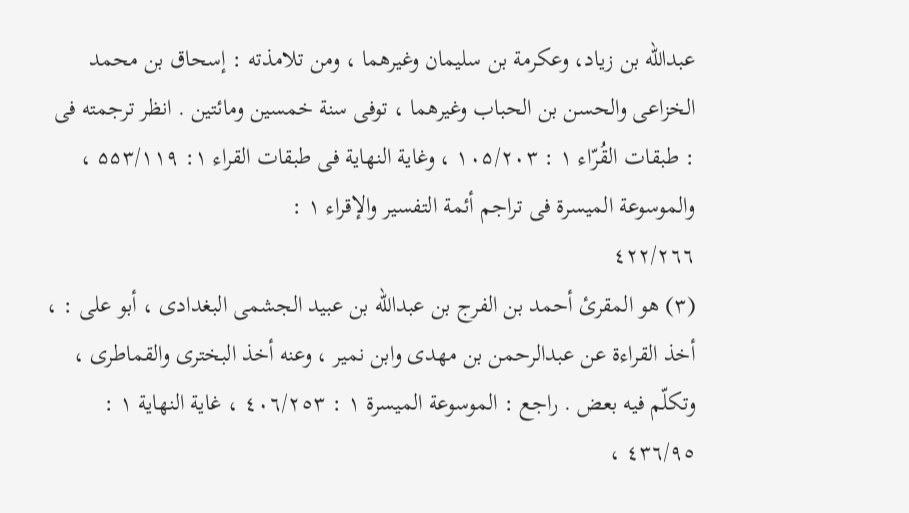عبدالله بن زیاد، وعکرمة بن سلیمان وغیرهما ، ومن تلامذته : إسحاق بن محمد الخزاعی والحسن بن الحباب وغیرهما ، توفی سنة خمسین ومائتین . انظر ترجمته فی : طبقات القُرّاء ۱ : ۱۰۵/۲۰۳ ، وغایة النهایة فی طبقات القراء ۱: ۵۵۳/۱۱۹ ، والموسوعة المیسرة فی تراجم أئمة التفسیر والإقراء ١ :
٤٢٢/٢٦٦
(۳) هو المقرئ أحمد بن الفرج بن عبدالله بن عبید الجشمی البغدادی ، أبو علی : ، أخذ القراءة عن عبدالرحمن بن مهدی وابن نمیر ، وعنه أخذ البختری والقماطری ، وتکلّم فیه بعض . راجع : الموسوعة المیسرة ١ : ٤٠٦/٢٥٣ ، غایة النهایة ١ : ٤٣٦/٩٥ ،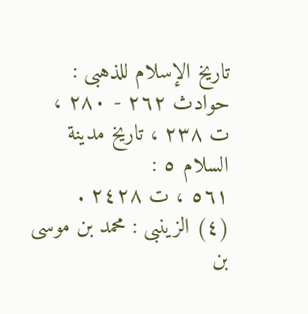تاریخ الإسلام للذهبی : حوادث ۲٦۲ - ۲۸۰ ، ت ۲۳۸ ، تاریخ مدینة السلام ٥ :
٥٦١ ، ت ٢٤٢٨ .
(٤) الزینبی : محمد بن موسى بن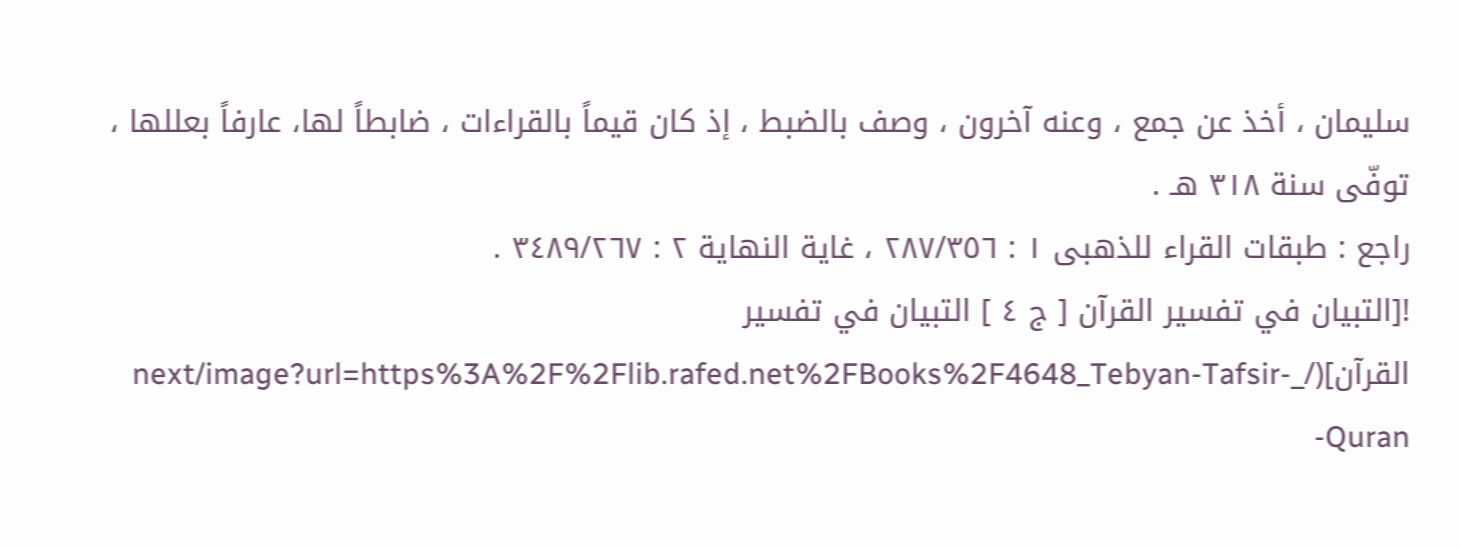سلیمان ، أخذ عن جمع ، وعنه آخرون ، وصف بالضبط ، إذ کان قیماً بالقراءات ، ضابطاً لها، عارفاً بعللها ، توفّی سنة ٣١٨ هـ .
راجع : طبقات القراء للذهبی ۱ : ٢٨٧/٣٥٦ ، غایة النهایة ٢ : ٣٤٨٩/٢٦٧ .
![التبيان في تفسير القرآن [ ج ٤ ] التبيان في تفسير القرآن](/_next/image?url=https%3A%2F%2Flib.rafed.net%2FBooks%2F4648_Tebyan-Tafsir-Quran-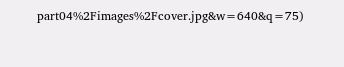part04%2Fimages%2Fcover.jpg&w=640&q=75)